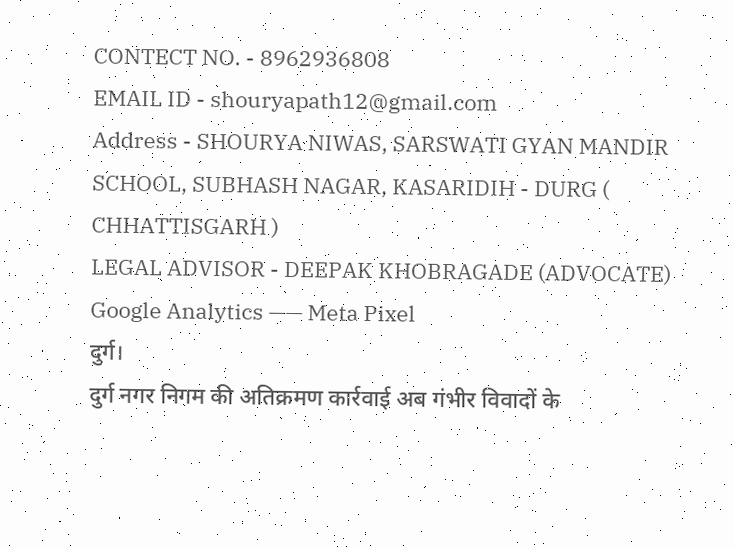CONTECT NO. - 8962936808
EMAIL ID - shouryapath12@gmail.com
Address - SHOURYA NIWAS, SARSWATI GYAN MANDIR SCHOOL, SUBHASH NAGAR, KASARIDIH - DURG ( CHHATTISGARH )
LEGAL ADVISOR - DEEPAK KHOBRAGADE (ADVOCATE)
Google Analytics —— Meta Pixel
दुर्ग।
दुर्ग नगर निगम की अतिक्रमण कार्रवाई अब गंभीर विवादों के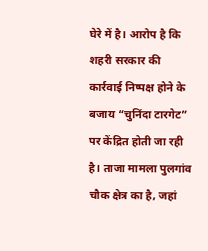घेरे में है। आरोप है कि शहरी सरकार की कार्रवाई निष्पक्ष होने के बजाय “चुनिंदा टारगेट” पर केंद्रित होती जा रही है। ताजा मामला पुलगांव चौक क्षेत्र का है, जहां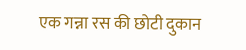एक गन्ना रस की छोटी दुकान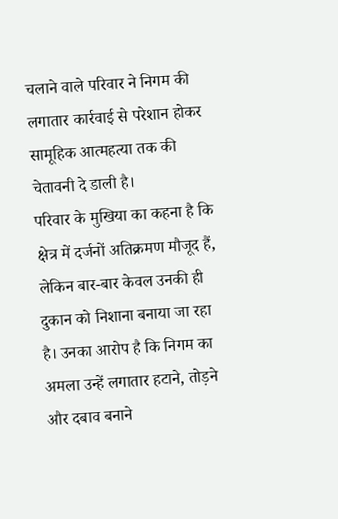चलाने वाले परिवार ने निगम की लगातार कार्रवाई से परेशान होकर सामूहिक आत्महत्या तक की चेतावनी दे डाली है।
परिवार के मुखिया का कहना है कि क्षेत्र में दर्जनों अतिक्रमण मौजूद हैं, लेकिन बार-बार केवल उनकी ही दुकान को निशाना बनाया जा रहा है। उनका आरोप है कि निगम का अमला उन्हें लगातार हटाने, तोड़ने और दबाव बनाने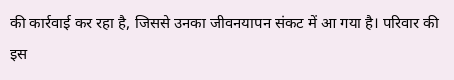की कार्रवाई कर रहा है, जिससे उनका जीवनयापन संकट में आ गया है। परिवार की इस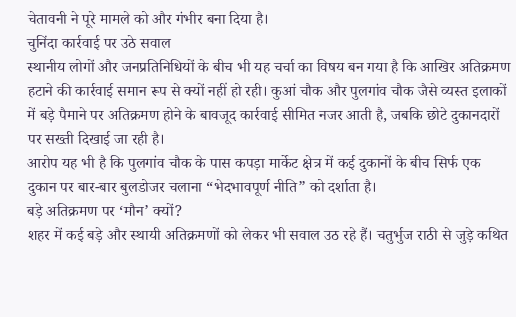चेतावनी ने पूरे मामले को और गंभीर बना दिया है।
चुनिंदा कार्रवाई पर उठे सवाल
स्थानीय लोगों और जनप्रतिनिधियों के बीच भी यह चर्चा का विषय बन गया है कि आखिर अतिक्रमण हटाने की कार्रवाई समान रूप से क्यों नहीं हो रही। कुआं चौक और पुलगांव चौक जैसे व्यस्त इलाकों में बड़े पैमाने पर अतिक्रमण होने के बावजूद कार्रवाई सीमित नजर आती है, जबकि छोटे दुकानदारों पर सख्ती दिखाई जा रही है।
आरोप यह भी है कि पुलगांव चौक के पास कपड़ा मार्केट क्षेत्र में कई दुकानों के बीच सिर्फ एक दुकान पर बार-बार बुलडोजर चलाना “भेदभावपूर्ण नीति” को दर्शाता है।
बड़े अतिक्रमण पर ‘मौन’ क्यों?
शहर में कई बड़े और स्थायी अतिक्रमणों को लेकर भी सवाल उठ रहे हैं। चतुर्भुज राठी से जुड़े कथित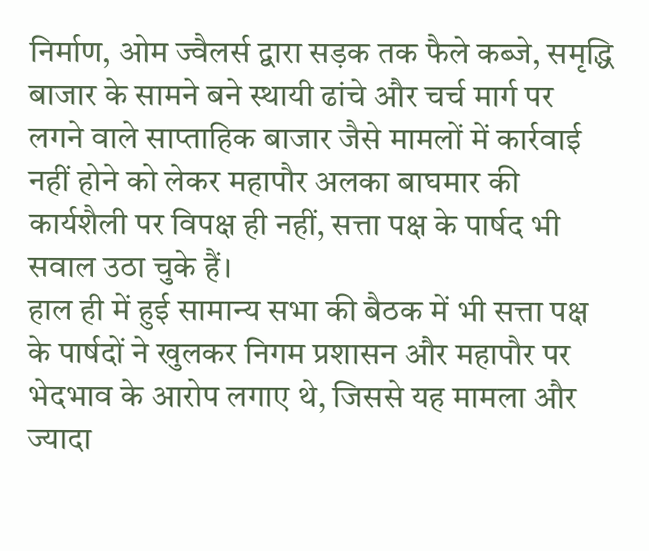निर्माण, ओम ज्वैलर्स द्वारा सड़क तक फैले कब्जे, समृद्धि बाजार के सामने बने स्थायी ढांचे और चर्च मार्ग पर लगने वाले साप्ताहिक बाजार जैसे मामलों में कार्रवाई नहीं होने को लेकर महापौर अलका बाघमार की कार्यशैली पर विपक्ष ही नहीं, सत्ता पक्ष के पार्षद भी सवाल उठा चुके हैं।
हाल ही में हुई सामान्य सभा की बैठक में भी सत्ता पक्ष के पार्षदों ने खुलकर निगम प्रशासन और महापौर पर भेदभाव के आरोप लगाए थे, जिससे यह मामला और ज्यादा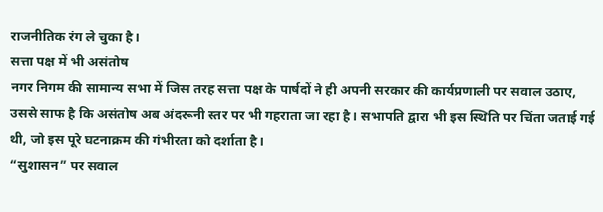राजनीतिक रंग ले चुका है।
सत्ता पक्ष में भी असंतोष
नगर निगम की सामान्य सभा में जिस तरह सत्ता पक्ष के पार्षदों ने ही अपनी सरकार की कार्यप्रणाली पर सवाल उठाए, उससे साफ है कि असंतोष अब अंदरूनी स्तर पर भी गहराता जा रहा है। सभापति द्वारा भी इस स्थिति पर चिंता जताई गई थी, जो इस पूरे घटनाक्रम की गंभीरता को दर्शाता है।
“सुशासन” पर सवाल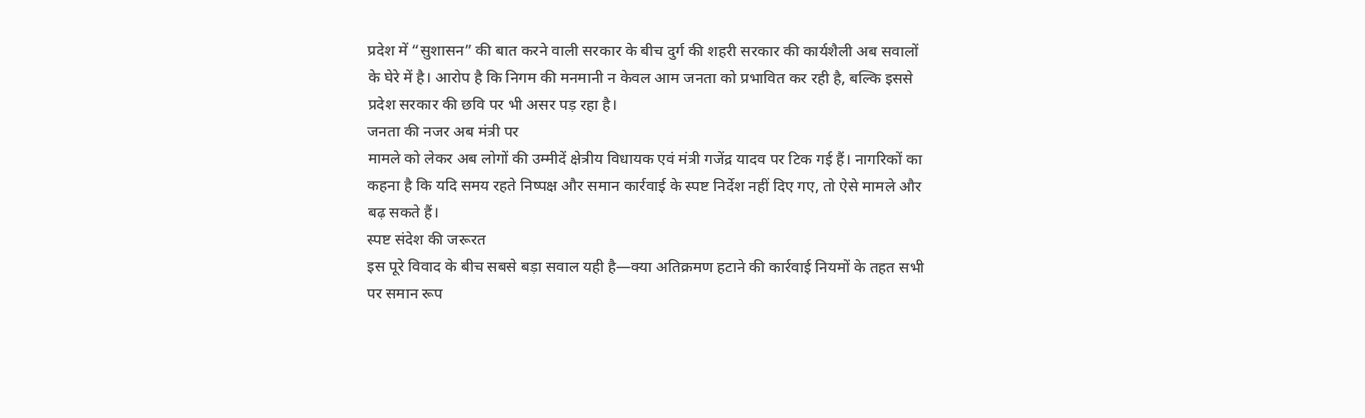प्रदेश में “सुशासन” की बात करने वाली सरकार के बीच दुर्ग की शहरी सरकार की कार्यशैली अब सवालों के घेरे में है। आरोप है कि निगम की मनमानी न केवल आम जनता को प्रभावित कर रही है, बल्कि इससे प्रदेश सरकार की छवि पर भी असर पड़ रहा है।
जनता की नजर अब मंत्री पर
मामले को लेकर अब लोगों की उम्मीदें क्षेत्रीय विधायक एवं मंत्री गजेंद्र यादव पर टिक गई हैं। नागरिकों का कहना है कि यदि समय रहते निष्पक्ष और समान कार्रवाई के स्पष्ट निर्देश नहीं दिए गए, तो ऐसे मामले और बढ़ सकते हैं।
स्पष्ट संदेश की जरूरत
इस पूरे विवाद के बीच सबसे बड़ा सवाल यही है—क्या अतिक्रमण हटाने की कार्रवाई नियमों के तहत सभी पर समान रूप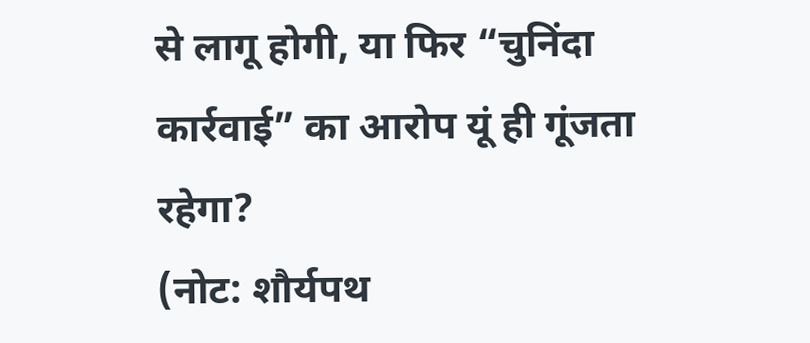से लागू होगी, या फिर “चुनिंदा कार्रवाई” का आरोप यूं ही गूंजता रहेगा?
(नोट: शौर्यपथ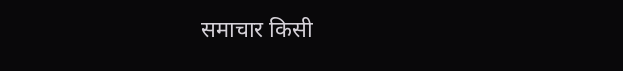समाचार किसी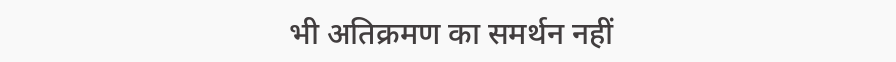भी अतिक्रमण का समर्थन नहीं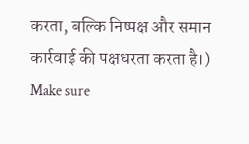करता, बल्कि निष्पक्ष और समान कार्रवाई की पक्षधरता करता है।)
Make sure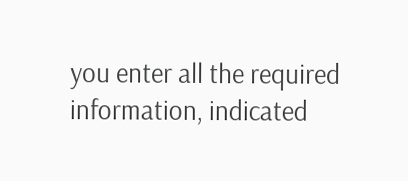you enter all the required information, indicated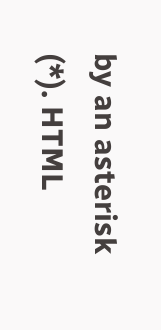by an asterisk (*). HTML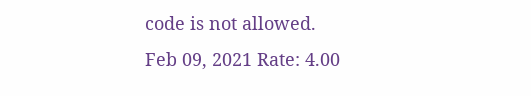code is not allowed.
Feb 09, 2021 Rate: 4.00